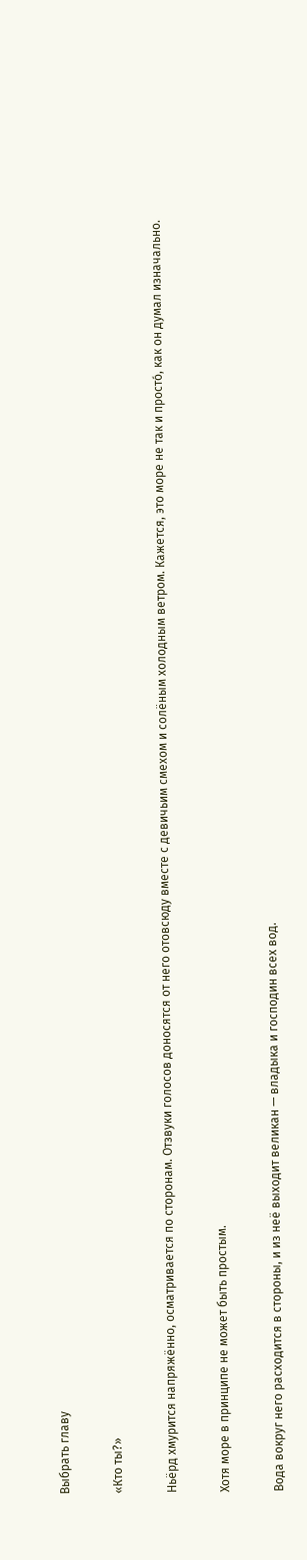Выбрать главу

«Кто ты?»

Ньёрд хмурится напряжённо, осматривается по сторонам. Отзвуки голосов доносятся от него отовсюду вместе с девичьим смехом и солёным холодным ветром. Кажется, это море не так и просто́, как он думал изначально.

Хотя море в принципе не может быть простым.

Вода вокруг него расходится в стороны, и из неё выходит великан — владыка и господин всех вод.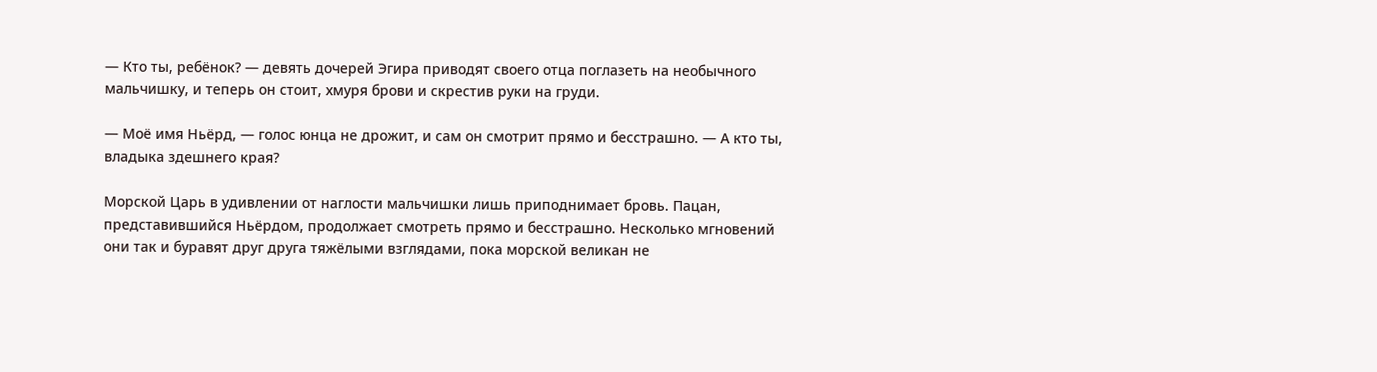— Кто ты, ребёнок? — девять дочерей Эгира приводят своего отца поглазеть на необычного мальчишку, и теперь он стоит, хмуря брови и скрестив руки на груди.

— Моё имя Ньёрд, — голос юнца не дрожит, и сам он смотрит прямо и бесстрашно. — А кто ты, владыка здешнего края?

Морской Царь в удивлении от наглости мальчишки лишь приподнимает бровь. Пацан, представившийся Ньёрдом, продолжает смотреть прямо и бесстрашно. Несколько мгновений они так и буравят друг друга тяжёлыми взглядами, пока морской великан не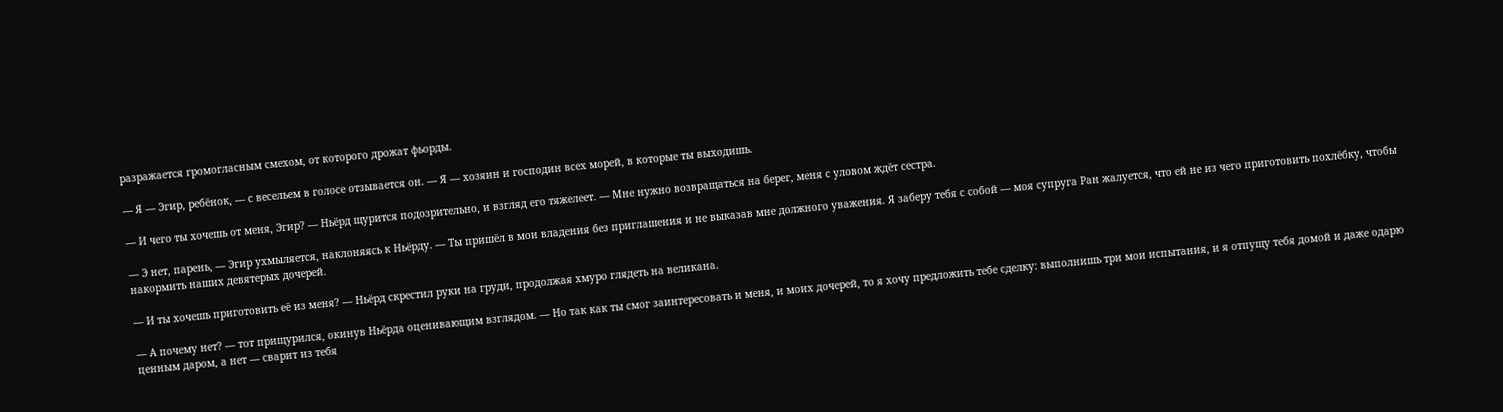разражается громогласным смехом, от которого дрожат фьорды.

— Я — Эгир, ребёнок, — с весельем в голосе отзывается он. — Я — хозяин и господин всех морей, в которые ты выходишь.

— И чего ты хочешь от меня, Эгир? — Ньёрд щурится подозрительно, и взгляд его тяжелеет. — Мне нужно возвращаться на берег, меня с уловом ждёт сестра.

— Э нет, парень, — Эгир ухмыляется, наклоняясь к Ньёрду. — Ты пришёл в мои владения без приглашения и не выказав мне должного уважения. Я заберу тебя с собой — моя супруга Ран жалуется, что ей не из чего приготовить похлёбку, чтобы накормить наших девятерых дочерей.

— И ты хочешь приготовить её из меня? — Ньёрд скрестил руки на груди, продолжая хмуро глядеть на великана.

— А почему нет? — тот прищурился, окинув Ньёрда оценивающим взглядом. — Но так как ты смог заинтересовать и меня, и моих дочерей, то я хочу предложить тебе сделку: выполнишь три мои испытания, и я отпущу тебя домой и даже одарю ценным даром, а нет — сварит из тебя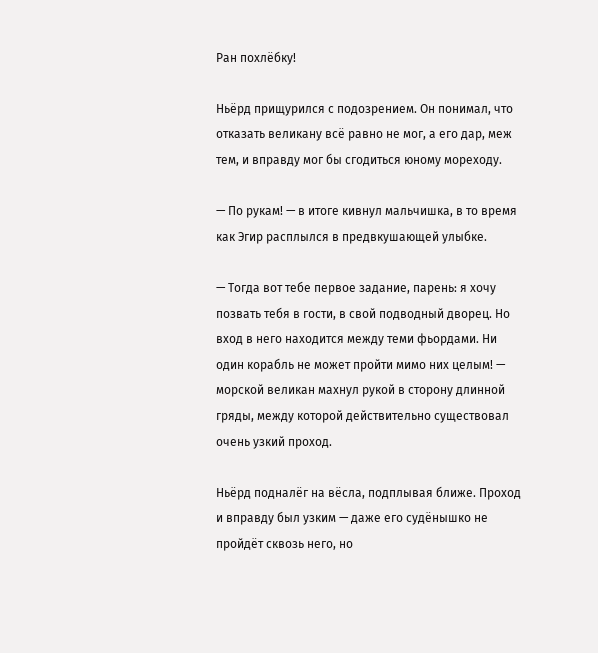Ран похлёбку!

Ньёрд прищурился с подозрением. Он понимал, что отказать великану всё равно не мог, а его дар, меж тем, и вправду мог бы сгодиться юному мореходу.

— По рукам! — в итоге кивнул мальчишка, в то время как Эгир расплылся в предвкушающей улыбке.

— Тогда вот тебе первое задание, парень: я хочу позвать тебя в гости, в свой подводный дворец. Но вход в него находится между теми фьордами. Ни один корабль не может пройти мимо них целым! — морской великан махнул рукой в сторону длинной гряды, между которой действительно существовал очень узкий проход.

Ньёрд подналёг на вёсла, подплывая ближе. Проход и вправду был узким — даже его судёнышко не пройдёт сквозь него, но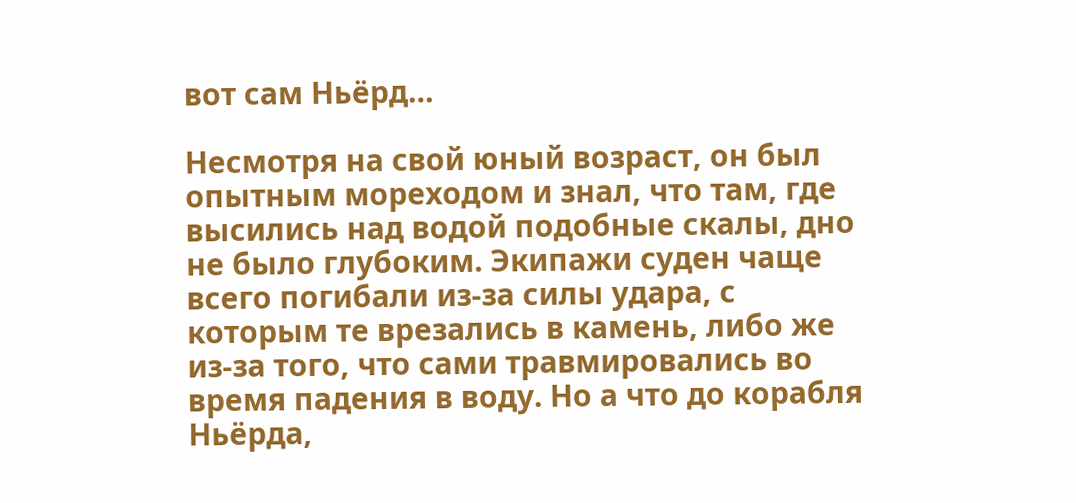вот сам Ньёрд…

Несмотря на свой юный возраст, он был опытным мореходом и знал, что там, где высились над водой подобные скалы, дно не было глубоким. Экипажи суден чаще всего погибали из-за силы удара, с которым те врезались в камень, либо же из-за того, что сами травмировались во время падения в воду. Но а что до корабля Ньёрда,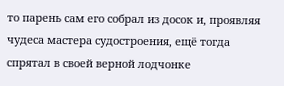то парень сам его собрал из досок и, проявляя чудеса мастера судостроения, ещё тогда спрятал в своей верной лодчонке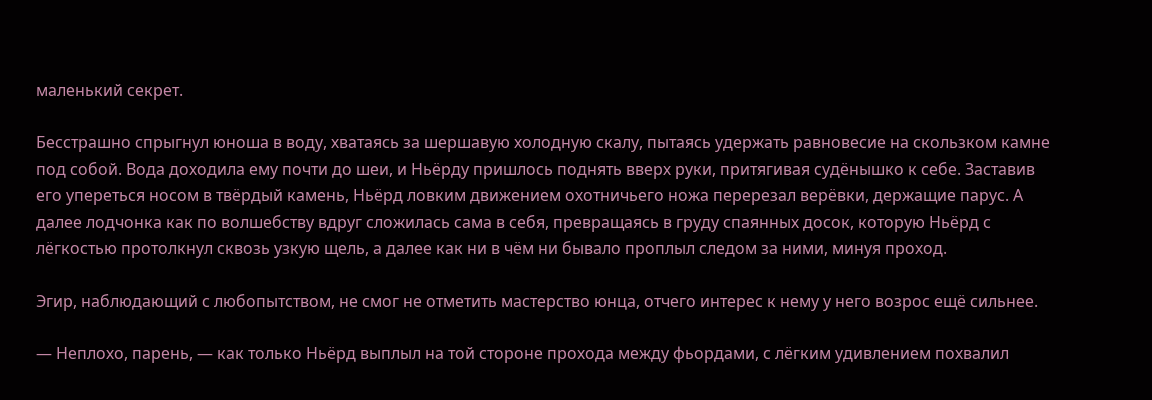маленький секрет.

Бесстрашно спрыгнул юноша в воду, хватаясь за шершавую холодную скалу, пытаясь удержать равновесие на скользком камне под собой. Вода доходила ему почти до шеи, и Ньёрду пришлось поднять вверх руки, притягивая судёнышко к себе. Заставив его упереться носом в твёрдый камень, Ньёрд ловким движением охотничьего ножа перерезал верёвки, держащие парус. А далее лодчонка как по волшебству вдруг сложилась сама в себя, превращаясь в груду спаянных досок, которую Ньёрд с лёгкостью протолкнул сквозь узкую щель, а далее как ни в чём ни бывало проплыл следом за ними, минуя проход.

Эгир, наблюдающий с любопытством, не смог не отметить мастерство юнца, отчего интерес к нему у него возрос ещё сильнее.

— Неплохо, парень, — как только Ньёрд выплыл на той стороне прохода между фьордами, с лёгким удивлением похвалил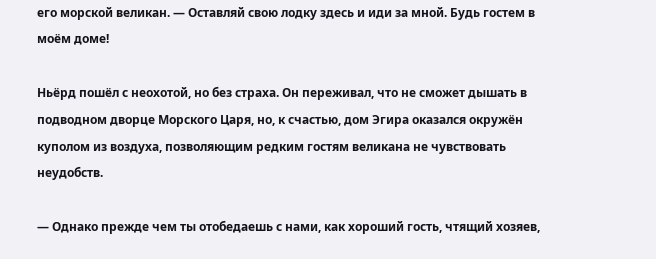его морской великан. — Оставляй свою лодку здесь и иди за мной. Будь гостем в моём доме!

Ньёрд пошёл с неохотой, но без страха. Он переживал, что не сможет дышать в подводном дворце Морского Царя, но, к счастью, дом Эгира оказался окружён куполом из воздуха, позволяющим редким гостям великана не чувствовать неудобств.

— Однако прежде чем ты отобедаешь с нами, как хороший гость, чтящий хозяев,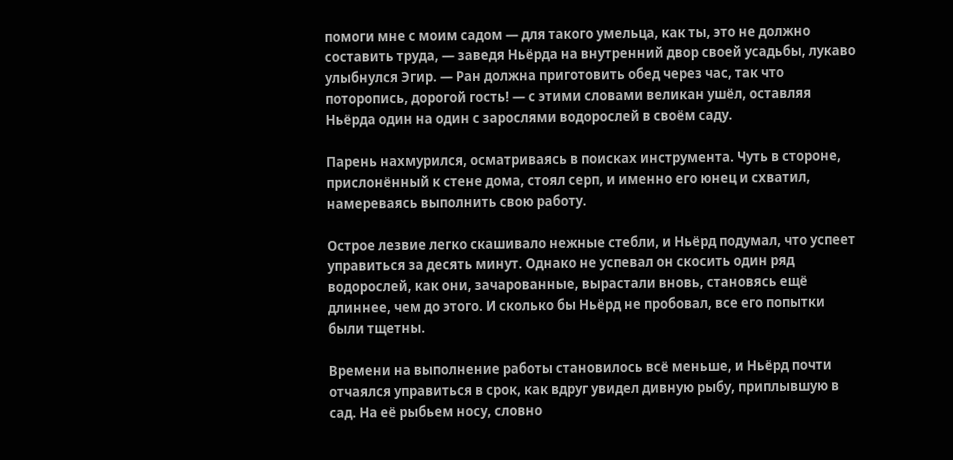помоги мне с моим садом — для такого умельца, как ты, это не должно составить труда, — заведя Ньёрда на внутренний двор своей усадьбы, лукаво улыбнулся Эгир. — Ран должна приготовить обед через час, так что поторопись, дорогой гость! — с этими словами великан ушёл, оставляя Ньёрда один на один с зарослями водорослей в своём саду.

Парень нахмурился, осматриваясь в поисках инструмента. Чуть в стороне, прислонённый к стене дома, стоял серп, и именно его юнец и схватил, намереваясь выполнить свою работу.

Острое лезвие легко скашивало нежные стебли, и Ньёрд подумал, что успеет управиться за десять минут. Однако не успевал он скосить один ряд водорослей, как они, зачарованные, вырастали вновь, становясь ещё длиннее, чем до этого. И сколько бы Ньёрд не пробовал, все его попытки были тщетны.

Времени на выполнение работы становилось всё меньше, и Ньёрд почти отчаялся управиться в срок, как вдруг увидел дивную рыбу, приплывшую в сад. На её рыбьем носу, словно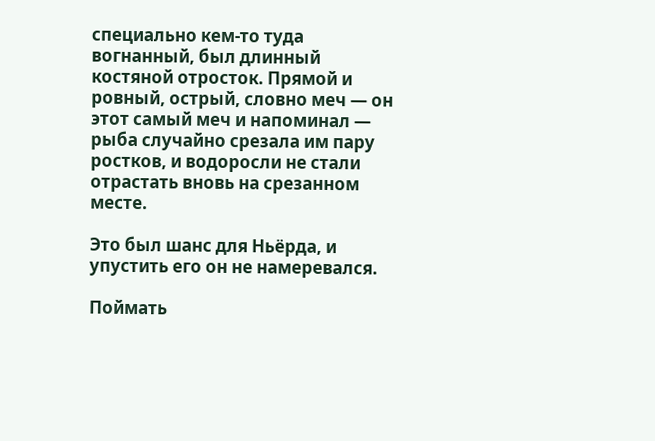специально кем-то туда вогнанный, был длинный костяной отросток. Прямой и ровный, острый, словно меч — он этот самый меч и напоминал — рыба случайно срезала им пару ростков, и водоросли не стали отрастать вновь на срезанном месте.

Это был шанс для Ньёрда, и упустить его он не намеревался.

Поймать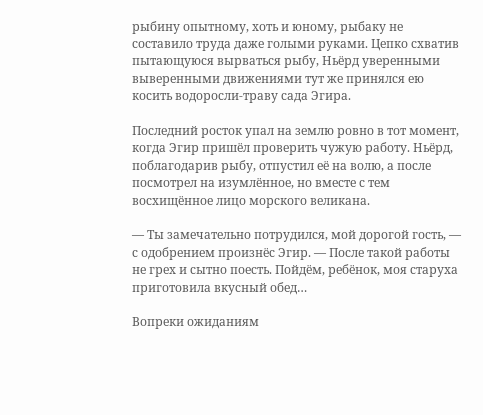рыбину опытному, хоть и юному, рыбаку не составило труда даже голыми руками. Цепко схватив пытающуюся вырваться рыбу, Ньёрд уверенными выверенными движениями тут же принялся ею косить водоросли-траву сада Эгира.

Последний росток упал на землю ровно в тот момент, когда Эгир пришёл проверить чужую работу. Ньёрд, поблагодарив рыбу, отпустил её на волю, а после посмотрел на изумлённое, но вместе с тем восхищённое лицо морского великана.

— Ты замечательно потрудился, мой дорогой гость, — с одобрением произнёс Эгир. — После такой работы не грех и сытно поесть. Пойдём, ребёнок, моя старуха приготовила вкусный обед…

Вопреки ожиданиям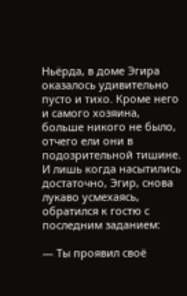Ньёрда, в доме Эгира оказалось удивительно пусто и тихо. Кроме него и самого хозяина, больше никого не было, отчего ели они в подозрительной тишине. И лишь когда насытились достаточно, Эгир, снова лукаво усмехаясь, обратился к гостю с последним заданием:

— Ты проявил своё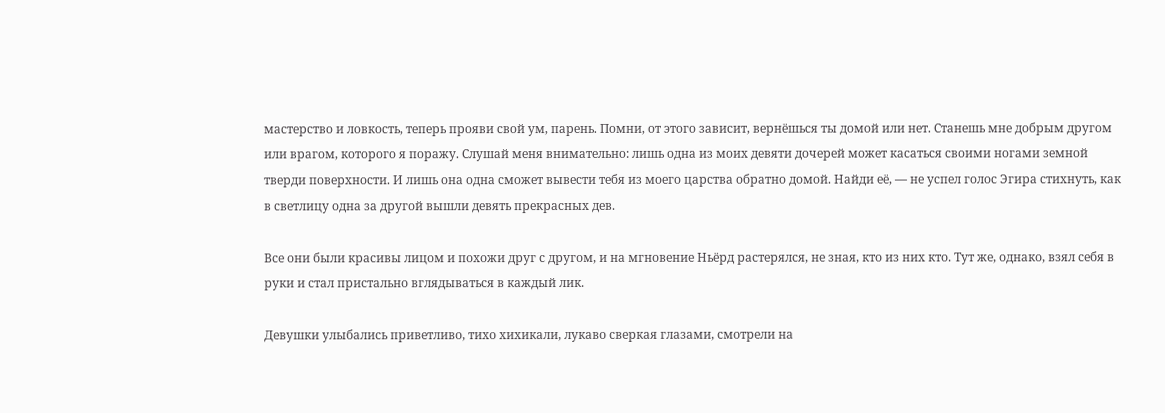мастерство и ловкость, теперь прояви свой ум, парень. Помни, от этого зависит, вернёшься ты домой или нет. Станешь мне добрым другом или врагом, которого я поражу. Слушай меня внимательно: лишь одна из моих девяти дочерей может касаться своими ногами земной тверди поверхности. И лишь она одна сможет вывести тебя из моего царства обратно домой. Найди её, — не успел голос Эгира стихнуть, как в светлицу одна за другой вышли девять прекрасных дев.

Все они были красивы лицом и похожи друг с другом, и на мгновение Ньёрд растерялся, не зная, кто из них кто. Тут же, однако, взял себя в руки и стал пристально вглядываться в каждый лик.

Девушки улыбались приветливо, тихо хихикали, лукаво сверкая глазами, смотрели на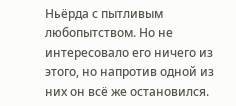Ньёрда с пытливым любопытством. Но не интересовало его ничего из этого, но напротив одной из них он всё же остановился.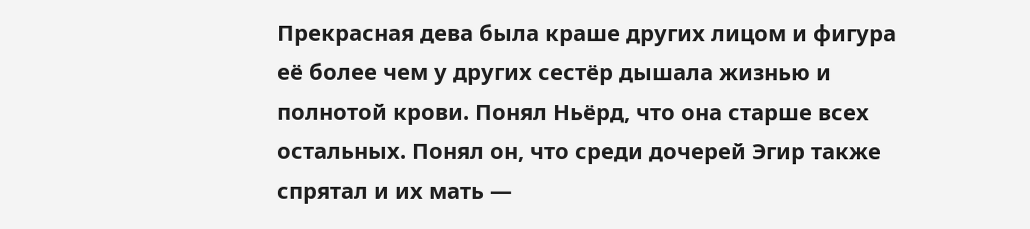Прекрасная дева была краше других лицом и фигура её более чем у других сестёр дышала жизнью и полнотой крови. Понял Ньёрд, что она старше всех остальных. Понял он, что среди дочерей Эгир также спрятал и их мать —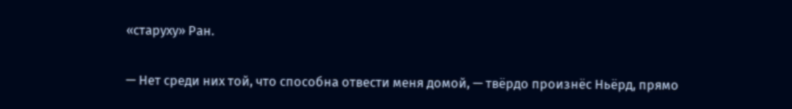«старуху» Ран.

— Нет среди них той, что способна отвести меня домой, — твёрдо произнёс Ньёрд, прямо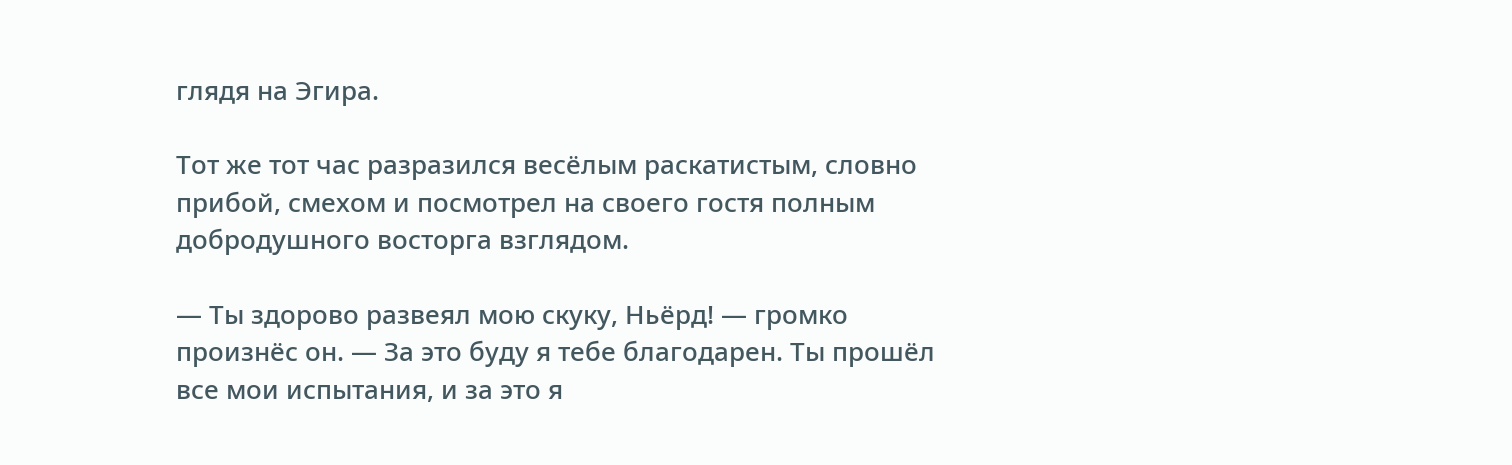глядя на Эгира.

Тот же тот час разразился весёлым раскатистым, словно прибой, смехом и посмотрел на своего гостя полным добродушного восторга взглядом.

— Ты здорово развеял мою скуку, Ньёрд! — громко произнёс он. — За это буду я тебе благодарен. Ты прошёл все мои испытания, и за это я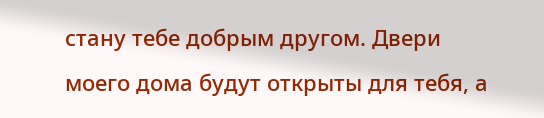стану тебе добрым другом. Двери моего дома будут открыты для тебя, а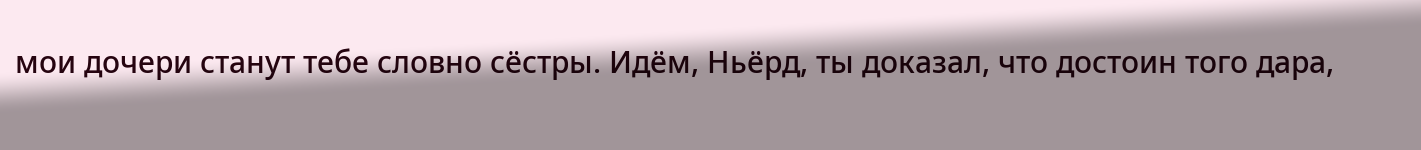мои дочери станут тебе словно сёстры. Идём, Ньёрд, ты доказал, что достоин того дара,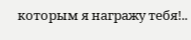которым я награжу тебя!..